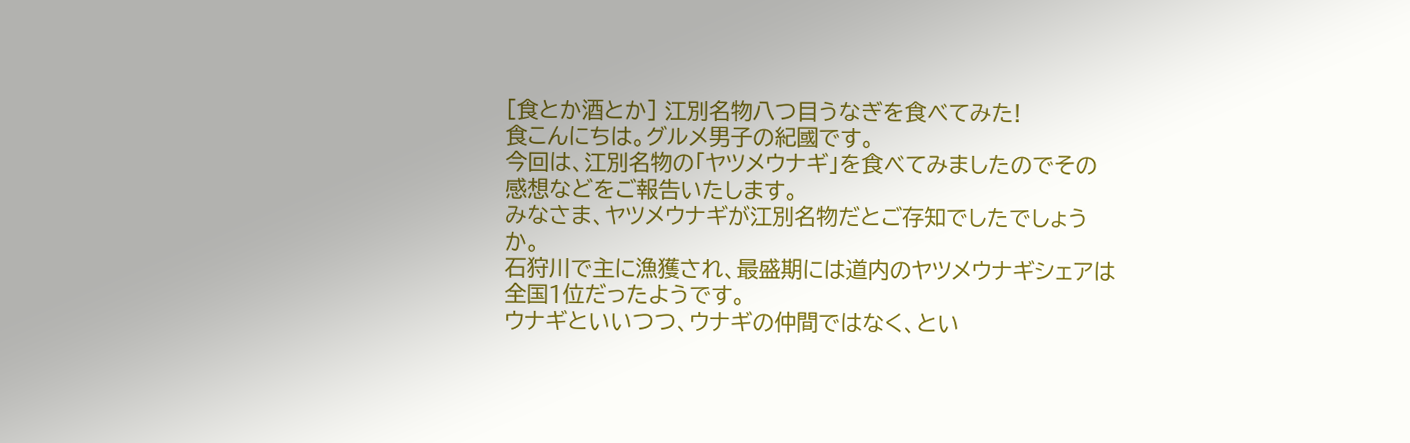[食とか酒とか] 江別名物八つ目うなぎを食べてみた!
食こんにちは。グルメ男子の紀國です。
今回は、江別名物の「ヤツメウナギ」を食べてみましたのでその感想などをご報告いたします。
みなさま、ヤツメウナギが江別名物だとご存知でしたでしょうか。
石狩川で主に漁獲され、最盛期には道内のヤツメウナギシェアは全国1位だったようです。
ウナギといいつつ、ウナギの仲間ではなく、とい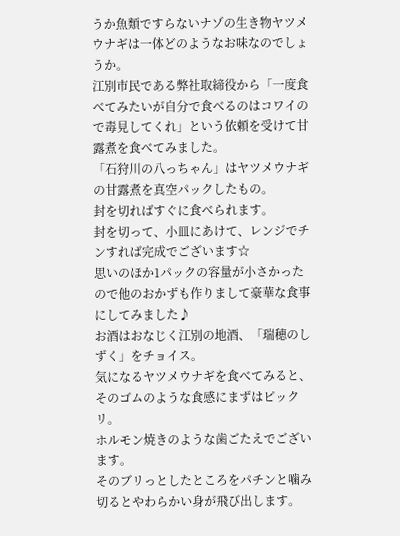うか魚類ですらないナゾの生き物ヤツメウナギは一体どのようなお味なのでしょうか。
江別市民である弊社取締役から「一度食べてみたいが自分で食べるのはコワイので毒見してくれ」という依頼を受けて甘露煮を食べてみました。
「石狩川の八っちゃん」はヤツメウナギの甘露煮を真空パックしたもの。
封を切ればすぐに食べられます。
封を切って、小皿にあけて、レンジでチンすれば完成でございます☆
思いのほか1パックの容量が小さかったので他のおかずも作りまして豪華な食事にしてみました♪
お酒はおなじく江別の地酒、「瑞穂のしずく」をチョイス。
気になるヤツメウナギを食べてみると、そのゴムのような食感にまずはピックリ。
ホルモン焼きのような歯ごたえでございます。
そのブリっとしたところをパチンと噛み切るとやわらかい身が飛び出します。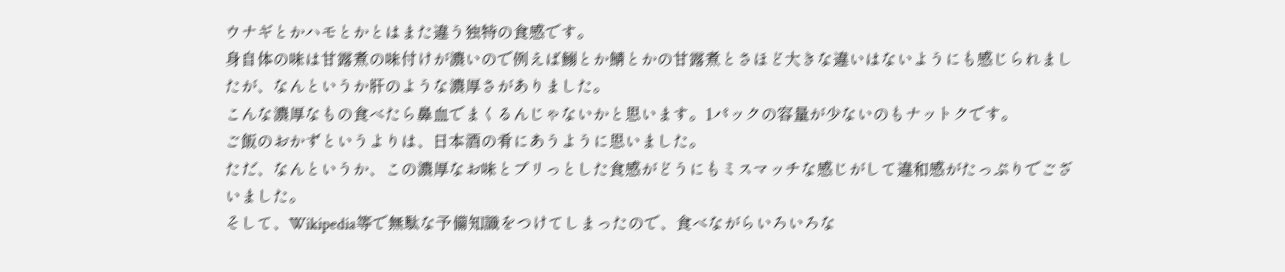ウナギとかハモとかとはまた違う独特の食感です。
身自体の味は甘露煮の味付けが濃いので例えば鰯とか鯖とかの甘露煮とさほど大きな違いはないようにも感じられましたが、なんというか肝のような濃厚さがありました。
こんな濃厚なもの食べたら鼻血でまくるんじゃないかと思います。1パックの容量が少ないのもナットクです。
ご飯のおかずというよりは、日本酒の肴にあうように思いました。
ただ、なんというか、この濃厚なお味とプリっとした食感がどうにもミスマッチな感じがして違和感がたっぷりでございました。
そして、Wikipedia等で無駄な予備知識をつけてしまったので、食べながらいろいろな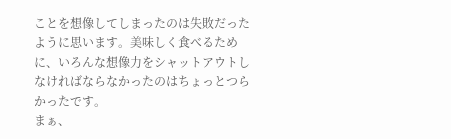ことを想像してしまったのは失敗だったように思います。美味しく食べるために、いろんな想像力をシャットアウトしなければならなかったのはちょっとつらかったです。
まぁ、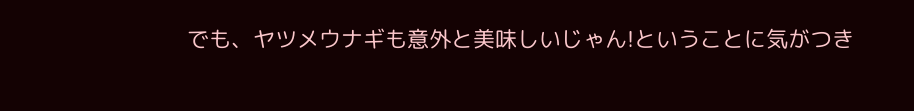でも、ヤツメウナギも意外と美味しいじゃん!ということに気がつき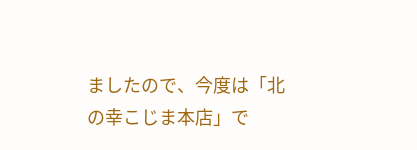ましたので、今度は「北の幸こじま本店」で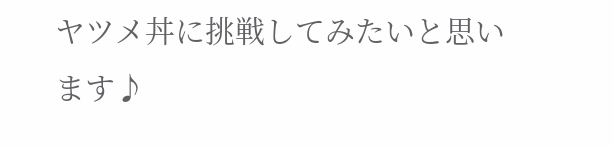ヤツメ丼に挑戦してみたいと思います♪